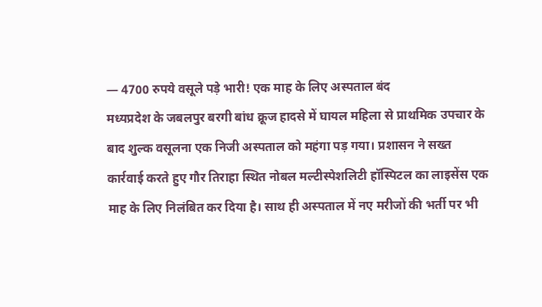— 4700 रुपये वसूले पड़े भारी! एक माह के लिए अस्पताल बंद
मध्यप्रदेश के जबलपुर बरगी बांध क्रूज हादसे में घायल महिला से प्राथमिक उपचार के बाद शुल्क वसूलना एक निजी अस्पताल को महंगा पड़ गया। प्रशासन ने सख्त कार्रवाई करते हुए गौर तिराहा स्थित नोबल मल्टीस्पेशलिटी हॉस्पिटल का लाइसेंस एक माह के लिए निलंबित कर दिया है। साथ ही अस्पताल में नए मरीजों की भर्ती पर भी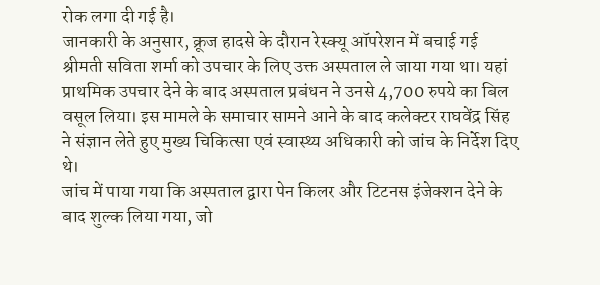रोक लगा दी गई है।
जानकारी के अनुसार, क्रूज हादसे के दौरान रेस्क्यू ऑपरेशन में बचाई गई श्रीमती सविता शर्मा को उपचार के लिए उक्त अस्पताल ले जाया गया था। यहां प्राथमिक उपचार देने के बाद अस्पताल प्रबंधन ने उनसे 4,700 रुपये का बिल वसूल लिया। इस मामले के समाचार सामने आने के बाद कलेक्टर राघवेंद्र सिंह ने संज्ञान लेते हुए मुख्य चिकित्सा एवं स्वास्थ्य अधिकारी को जांच के निर्देश दिए थे।
जांच में पाया गया कि अस्पताल द्वारा पेन किलर और टिटनस इंजेक्शन देने के बाद शुल्क लिया गया, जो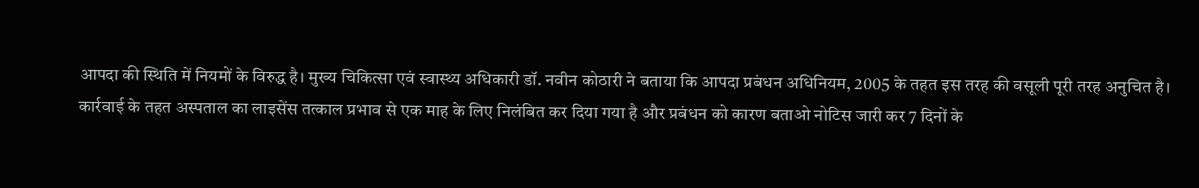आपदा की स्थिति में नियमों के विरुद्ध है। मुख्य चिकित्सा एवं स्वास्थ्य अधिकारी डॉ. नवीन कोठारी ने बताया कि आपदा प्रबंधन अधिनियम, 2005 के तहत इस तरह की वसूली पूरी तरह अनुचित है।
कार्रवाई के तहत अस्पताल का लाइसेंस तत्काल प्रभाव से एक माह के लिए निलंबित कर दिया गया है और प्रबंधन को कारण बताओ नोटिस जारी कर 7 दिनों के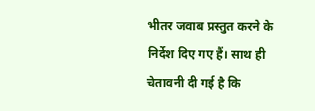भीतर जवाब प्रस्तुत करने के निर्देश दिए गए हैं। साथ ही चेतावनी दी गई है कि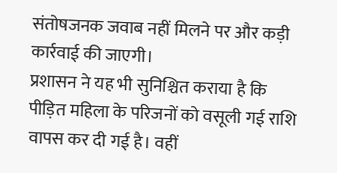संतोषजनक जवाब नहीं मिलने पर और कड़ी कार्रवाई की जाएगी।
प्रशासन ने यह भी सुनिश्चित कराया है कि पीड़ित महिला के परिजनों को वसूली गई राशि वापस कर दी गई है। वहीं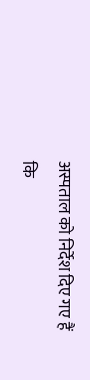अस्पताल को निर्देश दिए गए हैं कि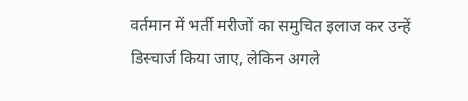वर्तमान में भर्ती मरीजों का समुचित इलाज कर उन्हें डिस्चार्ज किया जाए, लेकिन अगले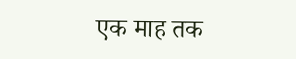एक माह तक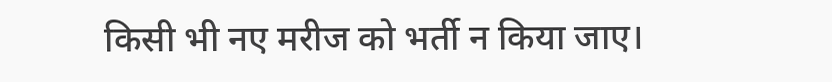किसी भी नए मरीज को भर्ती न किया जाए।